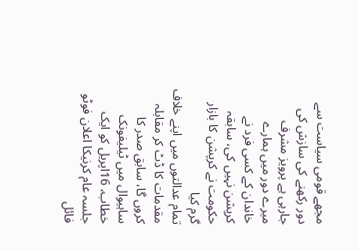مجھے قومی سیاست سے دور رکھنے کی سازش کی جارہی ہے پرویز مشرف
میرے دور میں ہمارے خاندان کے کسی فرد نے کرپشن نہیں کی، سابقہ حکومت نے کرپشن کا بازار گرم کیا
تمام عدالتوں میں اپنے خلاف مقدمات کا ڈٹ کر مقابلہ کروں گا، سابق صدر کا ساہیوال میں ٹیلیفونک خطاب، 16اپریل کو ایک جلسہ عام کرنیکا اعلان فوٹو فائل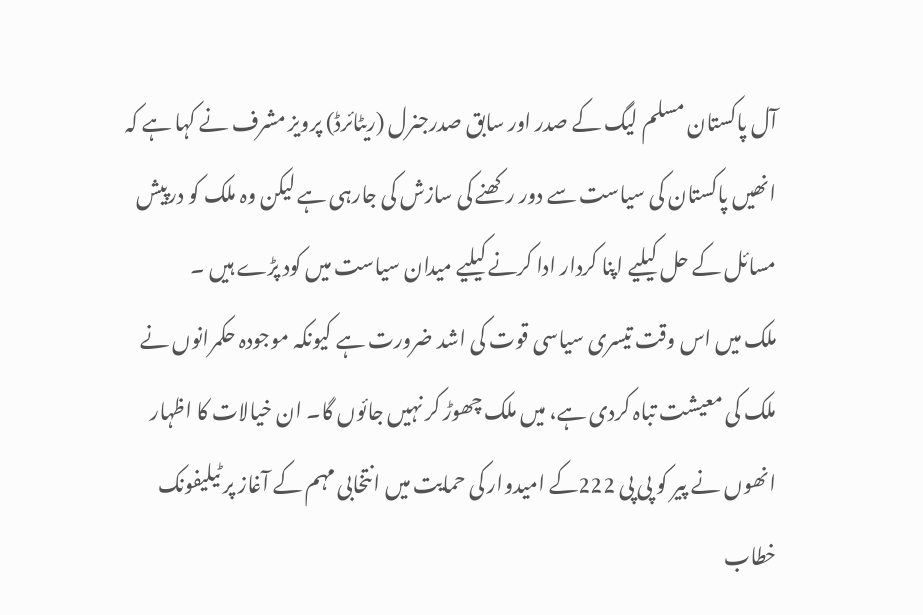آل پاکستان مسلم لیگ کے صدر اور سابق صدرجنرل (ریٹائرڈ) پرویز مشرف نے کہا ہے کہ انھیں پاکستان کی سیاست سے دور رکھنے کی سازش کی جارہی ہے لیکن وہ ملک کو درپیش مسائل کے حل کیلیے اپنا کردار ادا کرنے کیلیے میدان سیاست میں کود پڑے ہیں ۔
ملک میں اس وقت تیسری سیاسی قوت کی اشد ضرورت ہے کیونکہ موجودہ حکمرانوں نے ملک کی معیشت تباہ کردی ہے، میں ملک چھوڑ کر نہیں جائوں گا۔ ان خیالات کا اظہار انھوں نے پیر کو پی پی 222کے امیدوار کی حمایت میں انتخابی مہم کے آغاز پر ٹیلیفونک خطاب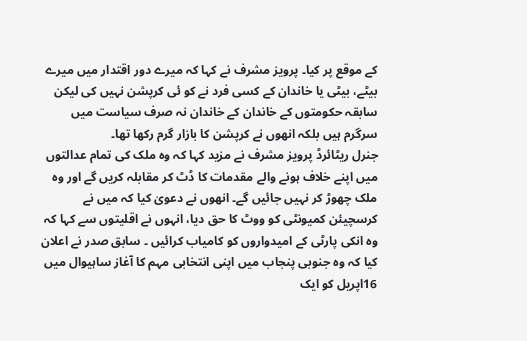کے موقع پر کیا۔ پرویز مشرف نے کہا کہ میرے دور اقتدار میں میرے بیٹے، بیٹی یا خاندان کے کسی فرد نے کو ئی کرپشن نہیں کی لیکن سابقہ حکومتوں کے خاندان کے خاندان نہ صرف سیاست میں سرگرم ہیں بلکہ انھوں نے کرپشن کا بازار گرم رکھا تھا۔
جنرل ریٹائرڈ پرویز مشرف نے مزید کہا کہ وہ ملک کی تمام عدالتوں میں اپنے خلاف ہونے والے مقدمات کا ڈٹ کر مقابلہ کریں گے اور وہ ملک چھوڑ کر نہیں جائیں گے۔ انھوں نے دعویٰ کیا کہ میں نے کرسچیئن کمیونٹی کو ووٹ کا حق دیا، انہوں نے اقلیتوں سے کہا کہ وہ انکی پارٹی کے امیدواروں کو کامیاب کرائیں ۔ سابق صدر نے اعلان کیا کہ وہ جنوبی پنجاب میں اپنی انتخابی مہم کا آغاز ساہیوال میں 16اپریل کو ایک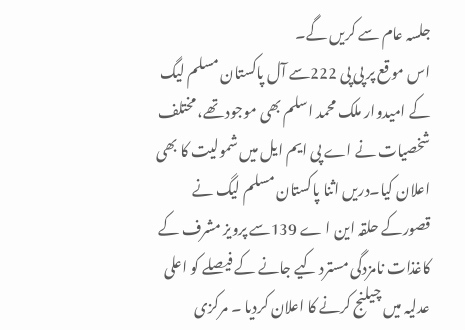جلسہ عام سے کریں گے۔
اس موقع پر پی پی 222سے آل پاکستان مسلم لیگ کے امیدوار ملک محمد اسلم بھی موجود تھے، مختلف شخصیات نے اے پی ایم ایل میں شمولیت کا بھی اعلان کیا۔دریں اثنا پاکستان مسلم لیگ نے قصورکے حلقہ این ا ے 139سے پرویز مشرف کے کاغذات نامزدگی مسترد کیے جانے کے فیصلے کو اعلی عدلیہ میں چیلنج کرنے کا اعلان کردیا ۔ مرکزی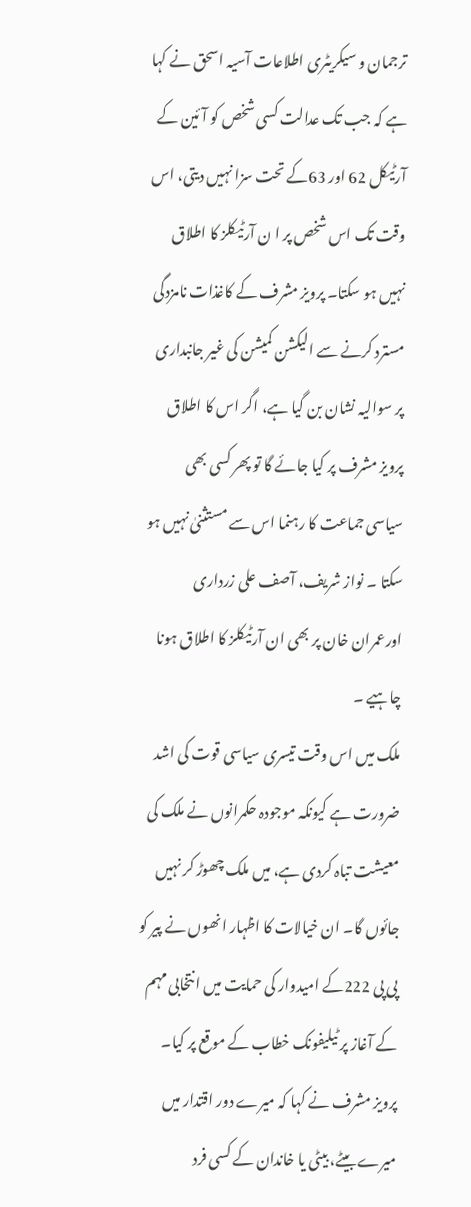ترجمان و سیکریٹری اطلاعات آسیہ اسحق نے کہا ہے کہ جب تک عدالت کسی شخص کو آئین کے آرٹیکل 62 اور 63کے تحت سزا نہیں دیتی، اس وقت تک اس شخص پر ا ن آرٹیکلز کا اطلاق نہیں ہو سکتا۔ پرویز مشرف کے کاغذات نامزدگی مسترد کرنے سے الیکشن کمیشن کی غیر جانبداری پر سوالیہ نشان بن گیا ہے، اگر اس کا اطلاق پرویز مشرف پر کیا جائے گا تو پھر کسی بھی سیاسی جماعت کا رہنما اس سے مستثنیٰ نہیں ہو سکتا ۔ نواز شریف، آصف علی زرداری اورعمران خان پر بھی ان آرٹیکلز کا اطلاق ہونا چاہیے ۔
ملک میں اس وقت تیسری سیاسی قوت کی اشد ضرورت ہے کیونکہ موجودہ حکمرانوں نے ملک کی معیشت تباہ کردی ہے، میں ملک چھوڑ کر نہیں جائوں گا۔ ان خیالات کا اظہار انھوں نے پیر کو پی پی 222کے امیدوار کی حمایت میں انتخابی مہم کے آغاز پر ٹیلیفونک خطاب کے موقع پر کیا۔ پرویز مشرف نے کہا کہ میرے دور اقتدار میں میرے بیٹے، بیٹی یا خاندان کے کسی فرد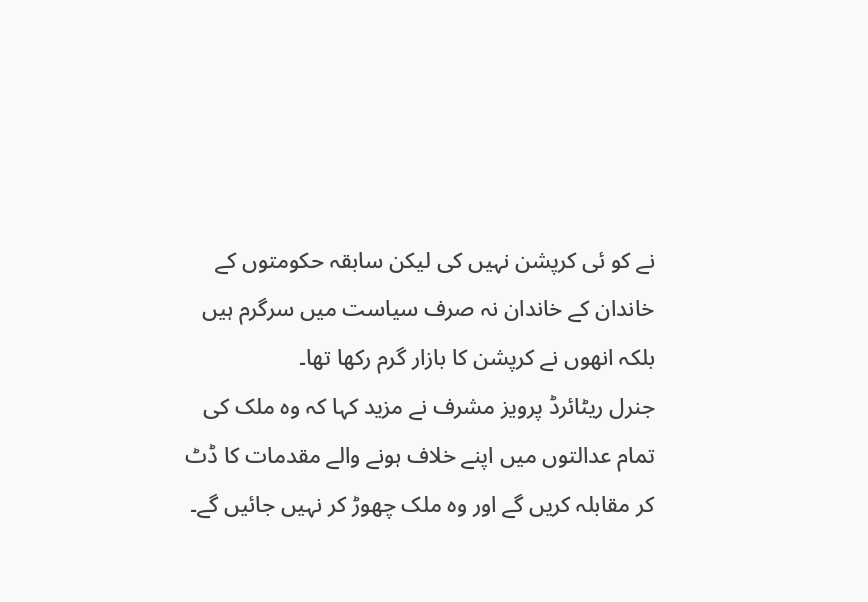نے کو ئی کرپشن نہیں کی لیکن سابقہ حکومتوں کے خاندان کے خاندان نہ صرف سیاست میں سرگرم ہیں بلکہ انھوں نے کرپشن کا بازار گرم رکھا تھا۔
جنرل ریٹائرڈ پرویز مشرف نے مزید کہا کہ وہ ملک کی تمام عدالتوں میں اپنے خلاف ہونے والے مقدمات کا ڈٹ کر مقابلہ کریں گے اور وہ ملک چھوڑ کر نہیں جائیں گے۔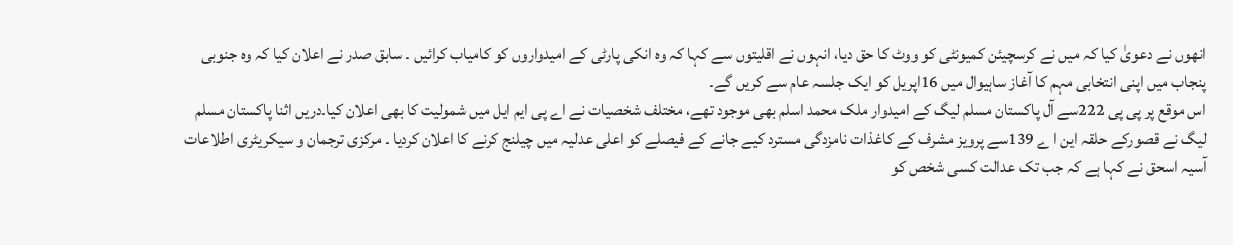انھوں نے دعویٰ کیا کہ میں نے کرسچیئن کمیونٹی کو ووٹ کا حق دیا، انہوں نے اقلیتوں سے کہا کہ وہ انکی پارٹی کے امیدواروں کو کامیاب کرائیں ۔ سابق صدر نے اعلان کیا کہ وہ جنوبی پنجاب میں اپنی انتخابی مہم کا آغاز ساہیوال میں 16اپریل کو ایک جلسہ عام سے کریں گے۔
اس موقع پر پی پی 222سے آل پاکستان مسلم لیگ کے امیدوار ملک محمد اسلم بھی موجود تھے، مختلف شخصیات نے اے پی ایم ایل میں شمولیت کا بھی اعلان کیا۔دریں اثنا پاکستان مسلم لیگ نے قصورکے حلقہ این ا ے 139سے پرویز مشرف کے کاغذات نامزدگی مسترد کیے جانے کے فیصلے کو اعلی عدلیہ میں چیلنج کرنے کا اعلان کردیا ۔ مرکزی ترجمان و سیکریٹری اطلاعات آسیہ اسحق نے کہا ہے کہ جب تک عدالت کسی شخص کو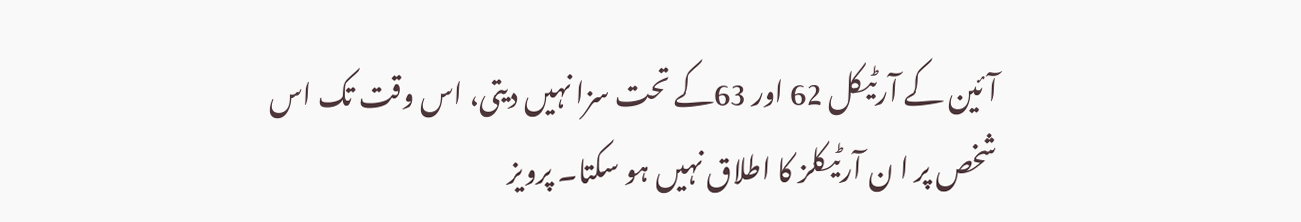آئین کے آرٹیکل 62 اور 63کے تحت سزا نہیں دیتی، اس وقت تک اس شخص پر ا ن آرٹیکلز کا اطلاق نہیں ہو سکتا۔ پرویز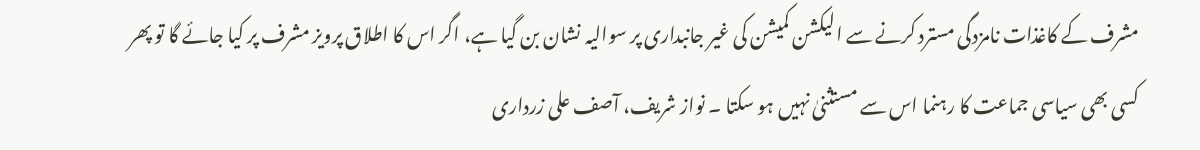مشرف کے کاغذات نامزدگی مسترد کرنے سے الیکشن کمیشن کی غیر جانبداری پر سوالیہ نشان بن گیا ہے، اگر اس کا اطلاق پرویز مشرف پر کیا جائے گا تو پھر کسی بھی سیاسی جماعت کا رہنما اس سے مستثنیٰ نہیں ہو سکتا ۔ نواز شریف، آصف علی زرداری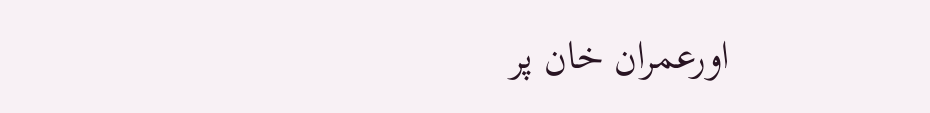اورعمران خان پر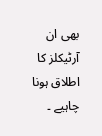بھی ان آرٹیکلز کا اطلاق ہونا چاہیے ۔